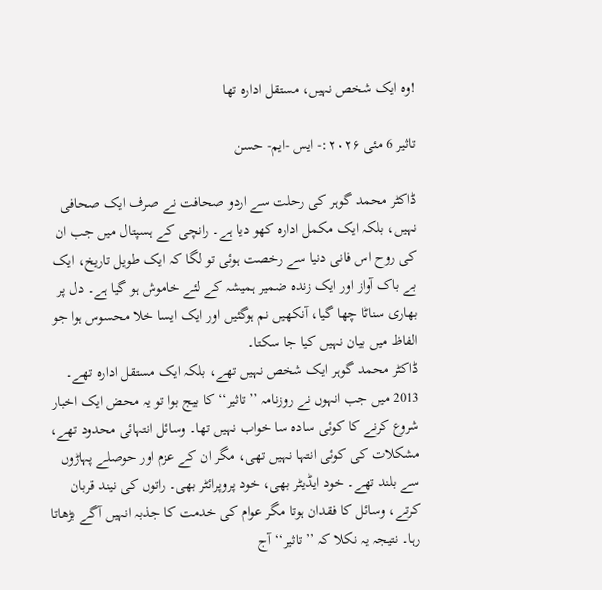!وہ ایک شخص نہیں، مستقل ادارہ تھا

تاثیر 6 مئی ۲۰۲۶:- ایس -ایم- حسن

ڈاکٹر محمد گوہر کی رحلت سے اردو صحافت نے صرف ایک صحافی نہیں، بلکہ ایک مکمل ادارہ کھو دیا ہے۔ رانچی کے ہسپتال میں جب ان کی روح اس فانی دنیا سے رخصت ہوئی تو لگا کہ ایک طویل تاریخ، ایک بے باک آواز اور ایک زندہ ضمیر ہمیشہ کے لئے خاموش ہو گیا ہے۔ دل پر بھاری سناٹا چھا گیا، آنکھیں نم ہوگئیں اور ایک ایسا خلا محسوس ہوا جو الفاظ میں بیان نہیں کیا جا سکتا۔
ڈاکٹر محمد گوہر ایک شخص نہیں تھے، بلکہ ایک مستقل ادارہ تھے۔ 2013 میں جب انہوں نے روزنامہ ’’تاثیر‘‘ کا بیج بوا تو یہ محض ایک اخبار شروع کرنے کا کوئی سادہ سا خواب نہیں تھا۔ وسائل انتہائی محدود تھے، مشکلات کی کوئی انتہا نہیں تھی، مگر ان کے عزم اور حوصلے پہاڑوں سے بلند تھے۔ خود ایڈیٹر بھی، خود پروپرائٹر بھی۔ راتوں کی نیند قربان کرتے، وسائل کا فقدان ہوتا مگر عوام کی خدمت کا جذبہ انہیں آگے بڑھاتا رہا۔ نتیجہ یہ نکلا کہ ’’تاثیر‘‘ آج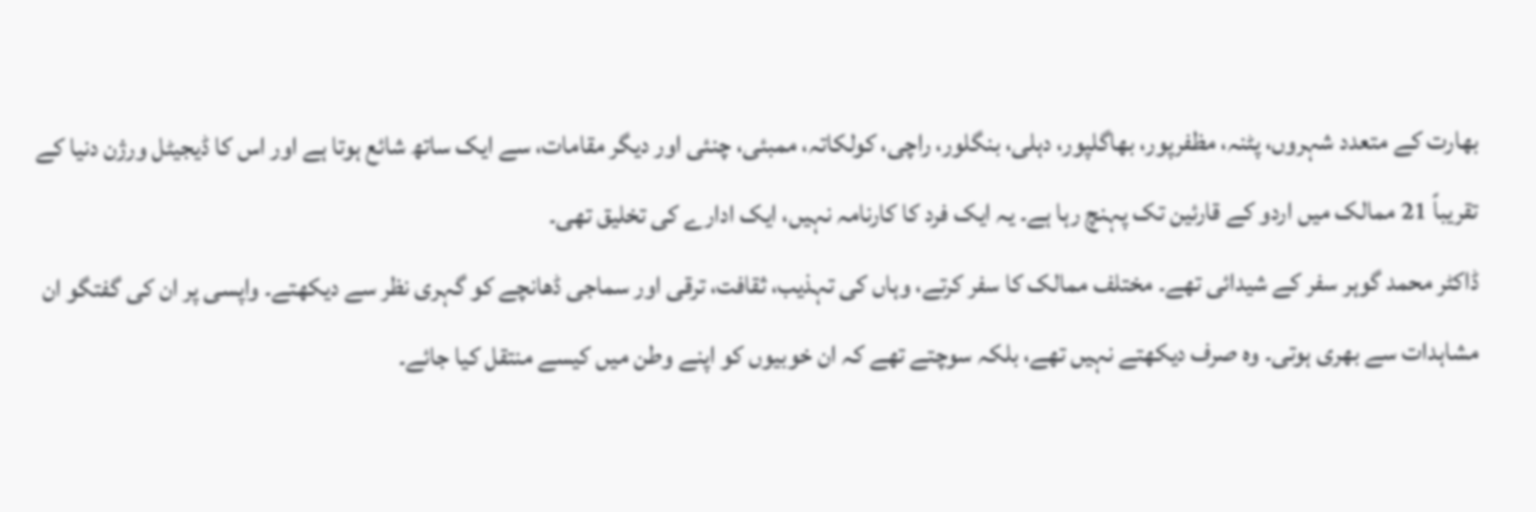بھارت کے متعدد شہروں، پٹنہ، مظفرپور، بھاگلپور، دہلی، بنگلور، راچی، کولکاتہ، ممبئی، چنئی اور دیگر مقامات، سے ایک ساتھ شائع ہوتا ہے اور اس کا ڈیجیٹل ورژن دنیا کے تقریباً 21 ممالک میں اردو کے قارئین تک پہنچ رہا ہے۔ یہ ایک فرد کا کارنامہ نہیں، ایک ادارے کی تخلیق تھی۔
ڈاکٹر محمد گوہر سفر کے شیدائی تھے۔ مختلف ممالک کا سفر کرتے، وہاں کی تہذیب، ثقافت، ترقی اور سماجی ڈھانچے کو گہری نظر سے دیکھتے۔ واپسی پر ان کی گفتگو ان مشاہدات سے بھری ہوتی۔ وہ صرف دیکھتے نہیں تھے، بلکہ سوچتے تھے کہ ان خوبیوں کو اپنے وطن میں کیسے منتقل کیا جائے۔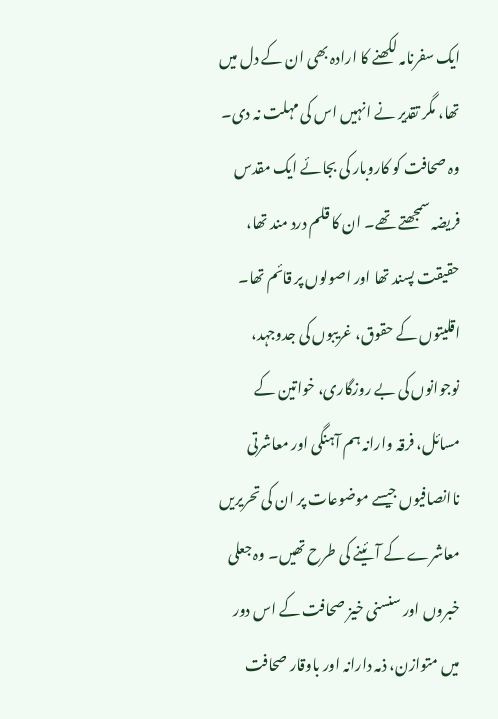ایک سفرنامہ لکھنے کا ارادہ بھی ان کے دل میں تھا، مگر تقدیر نے انہیں اس کی مہلت نہ دی۔
وہ صحافت کو کاروبار کی بجائے ایک مقدس فریضہ سمجھتے تھے۔ ان کا قلم درد مند تھا، حقیقت پسند تھا اور اصولوں پر قائم تھا۔ اقلیتوں کے حقوق، غریبوں کی جدوجہد، نوجوانوں کی بے روزگاری، خواتین کے مسائل، فرقہ وارانہ ہم آہنگی اور معاشرتی ناانصافیوں جیسے موضوعات پر ان کی تحریریں معاشرے کے آئینے کی طرح تھیں۔ وہ جعلی خبروں اور سنسنی خیز صحافت کے اس دور میں متوازن، ذمہ دارانہ اور باوقار صحافت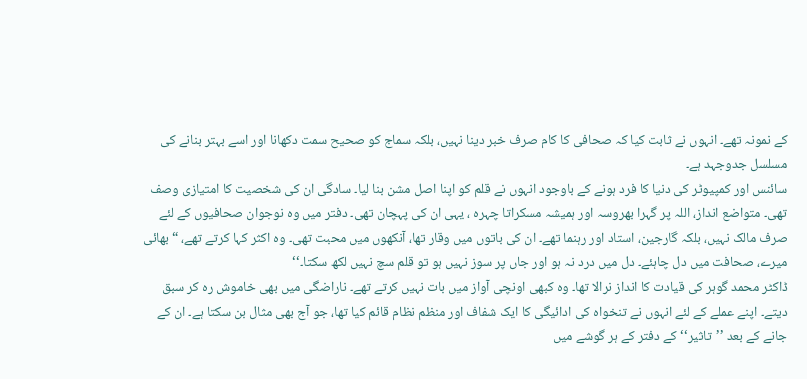کے نمونہ تھے۔ انہوں نے ثابت کیا کہ صحافی کا کام صرف خبر دینا نہیں، بلکہ سماج کو صحیح سمت دکھانا اور اسے بہتر بنانے کی مسلسل جدوجہد ہے۔
سائنس اور کمپیوٹر کی دنیا کا فرد ہونے کے باوجود انہوں نے قلم کو اپنا اصل مشن بنا لیا۔ سادگی ان کی شخصیت کا امتیازی وصف تھی۔ متواضع انداز، اللہ پر گہرا بھروسہ اور ہمیشہ مسکراتا چہرہ ، یہی ان کی پہچان تھی۔ دفتر میں وہ نوجوان صحافیوں کے لئے صرف مالک نہیں، بلکہ گارجین، استاد اور رہنما تھے۔ ان کی باتوں میں وقار تھا، آنکھوں میں محبت تھی۔ وہ اکثر کہا کرتے تھے، “بھائی میرے، صحافت میں دل چاہئے۔ دل میں درد نہ ہو اور جاں پر سوز نہیں ہو تو قلم سچ نہیں لکھ سکتا۔‘‘
ڈاکٹر محمد گوہر کی قیادت کا انداز نرالا تھا۔ وہ کبھی اونچی آواز میں بات نہیں کرتے تھے۔ ناراضگی میں بھی خاموش رہ کر سبق دیتے۔ اپنے عملے کے لئے انہوں نے تنخواہ کی ادائیگی کا ایک شفاف اور منظم نظام قائم کیا تھا، جو آج بھی مثال بن سکتا ہے۔ ان کے جانے کے بعد ’’تاثیر‘‘ کے دفتر کے ہر گوشے میں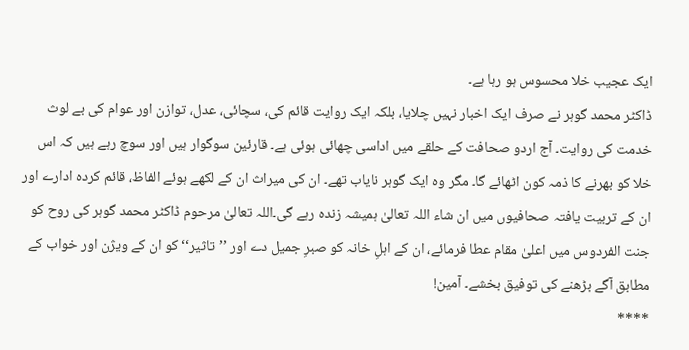ایک عجیب خلا محسوس ہو رہا ہے۔
ڈاکٹر محمد گوہر نے صرف ایک اخبار نہیں چلایا، بلکہ ایک روایت قائم کی، سچائی، عدل، توازن اور عوام کی بے لوث خدمت کی روایت۔ آج اردو صحافت کے حلقے میں اداسی چھائی ہوئی ہے۔ قارئین سوگوار ہیں اور سوچ رہے ہیں کہ اس خلا کو بھرنے کا ذمہ کون اٹھائے گا۔ مگر وہ ایک گوہر نایاب تھے۔ ان کی میراث ان کے لکھے ہوئے الفاظ، قائم کردہ ادارے اور ان کے تربیت یافتہ صحافیوں میں ان شاء اللہ تعالیٰ ہمیشہ زندہ رہے گی۔اللہ تعالیٰ مرحوم ڈاکٹر محمد گوہر کی روح کو جنت الفردوس میں اعلیٰ مقام عطا فرمائے، ان کے اہلِ خانہ کو صبرِ جمیل دے اور ’’تاثیر‘‘ کو ان کے ویژن اور خواب کے مطابق آگے بڑھنے کی توفیق بخشے۔ آمین!
****